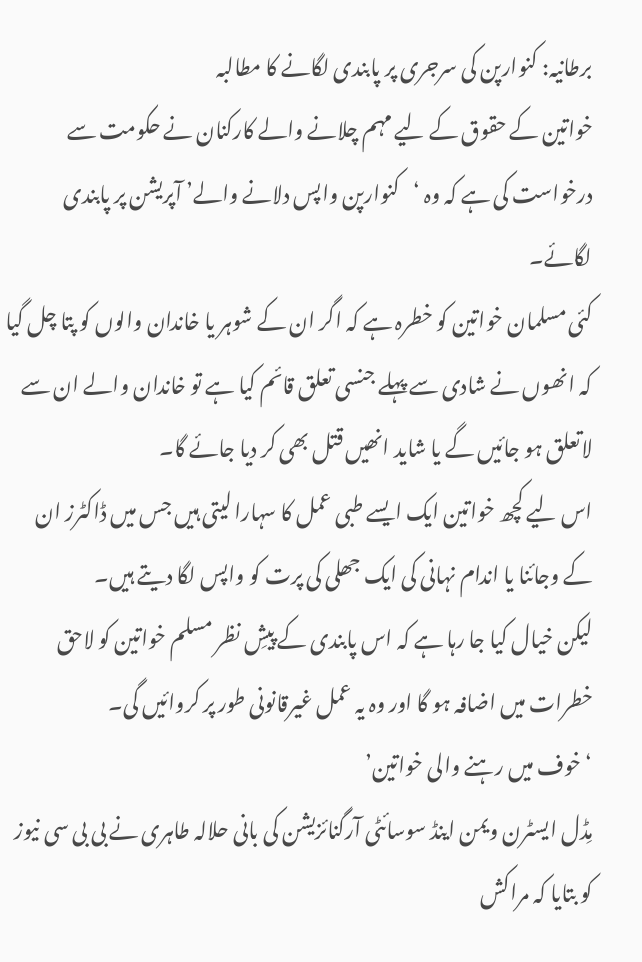برطانیہ: کنوارپن کی سرجری پر پابندی لگانے کا مطالبہ
خواتین کے حقوق کے لیے مہم چلانے والے کارکنان نے حکومت سے درخواست کی ہے کہ وہ ‘کنوارپن واپس دلانے والے’ آپریشن پر پابندی لگائے۔
کئی مسلمان خواتین کو خطرہ ہے کہ اگر ان کے شوہر یا خاندان والوں کو پتا چل گیا کہ انھوں نے شادی سے پہلے جنسی تعلق قائم کیا ہے تو خاندان والے ان سے لاتعلق ہو جائیں گے یا شاید انھیں قتل بھی کر دیا جائے گا۔
اس لیے کچھ خواتین ایک ایسے طبی عمل کا سہارا لیتی ہیں جس میں ڈاکٹرز ان کے وجائنا یا اندام نہانی کی ایک جھلی کی پرت کو واپس لگا دیتے ہیں۔
لیکن خیال کیا جا رہا ہے کہ اس پابندی کے پیشِ نظر مسلم خواتین کو لاحق خطرات میں اضافہ ہو گا اور وہ یہ عمل غیرقانونی طور پر کروائیں گی۔
‘خوف میں رہنے والی خواتین’
مِڈل ایسٹرن ویمن اینڈ سوسائٹی آرگنائزیشن کی بانی حلالہ طاہری نے بی بی سی نیوز کو بتایا کہ مراکش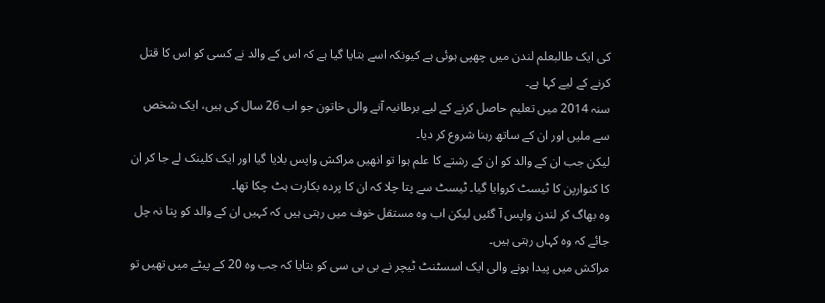کی ایک طالبعلم لندن میں چھپی ہوئی ہے کیونکہ اسے بتایا گیا ہے کہ اس کے والد نے کسی کو اس کا قتل کرنے کے لیے کہا ہے۔
سنہ 2014 میں تعلیم حاصل کرنے کے لیے برطانیہ آنے والی خاتون جو اب 26 سال کی ہیں، ایک شخص سے ملیں اور ان کے ساتھ رہنا شروع کر دیا۔
لیکن جب ان کے والد کو ان کے رشتے کا علم ہوا تو انھیں مراکش واپس بلایا گیا اور ایک کلینک لے جا کر ان کا کنوارپن کا ٹیسٹ کروایا گیا۔ ٹیسٹ سے پتا چلا کہ ان کا پردہ بکارت ہٹ چکا تھا۔
وہ بھاگ کر لندن واپس آ گئیں لیکن اب وہ مستقل خوف میں رہتی ہیں کہ کہیں ان کے والد کو پتا نہ چل جائے کہ وہ کہاں رہتی ہیں۔
مراکش میں پیدا ہونے والی ایک اسسٹنٹ ٹیچر نے بی بی سی کو بتایا کہ جب وہ 20 کے پیٹے میں تھیں تو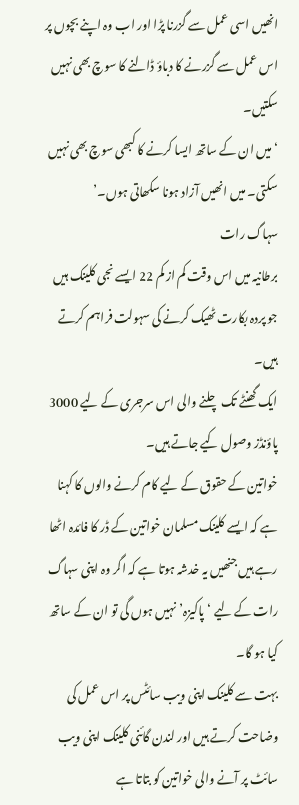انھیں اسی عمل سے گزرنا پڑا اور اب وہ اپنے بچوں پر اس عمل سے گزرنے کا دباؤ ڈالنے کا سوچ بھی نہیں سکتیں۔
‘میں ان کے ساتھ ایسا کرنے کا کبھی سوچ بھی نہیں سکتی۔ میں انھیں آزاد ہونا سکھاتی ہوں۔’
سہاگ رات
برطانیہ میں اس وقت کم از کم 22 ایسے نجی کلینک ہیں جو پردہ بکارت ٹھیک کرنے کی سہولت فراہم کرتے ہیں۔
ایک گھنٹے تک چلنے والی اس سرجری کے لیے 3000 پاؤنڈز وصول کیے جاتے ہیں۔
خواتین کے حقوق کے لیے کام کرنے والوں کا کہنا ہے کہ ایسے کلینک مسلمان خواتین کے ڈر کا فائدہ اٹھا رہے ہیں جنھیں یہ خدشہ ہوتا ہے کہ اگر وہ اپنی سہاگ رات کے لیے ‘پاکیزہ’ نہیں ہوں گی تو ان کے ساتھ کیا ہو گا۔
بہت سے کلینک اپنی ویب سائٹس پر اس عمل کی وضاحت کرتے ہیں اور لندن گائنی کلینک اپنی ویب سائٹ پر آنے والی خواتین کو بتاتا ہے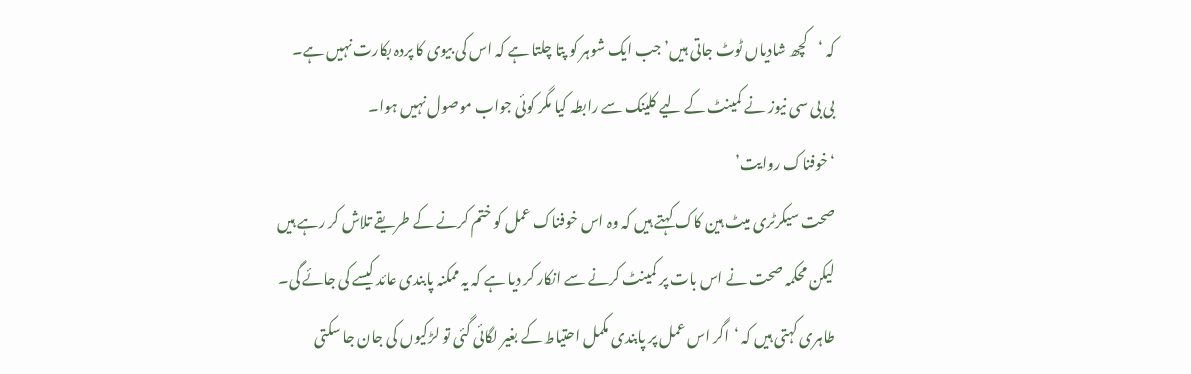کہ ‘کچھ شادیاں ٹوٹ جاتی ہیں’ جب ایک شوہر کو پتا چلتا ہے کہ اس کی بیوی کا پردہ بکارت نہیں ہے۔
بی بی سی نیوز نے کمینٹ کے لیے کلینک سے رابطہ کیا مگر کوئی جواب موصول نہیں ہوا۔
‘خوفناک روایت’
صحت سیکرٹری میٹ ہین کاک کہتے ہیں کہ وہ اس خوفناک عمل کو ختم کرنے کے طریقے تلاش کر رہے ہیں لیکن محکمہ صحت نے اس بات پر کمینٹ کرنے سے انکار کر دیا ہے کہ یہ ممکنہ پابندی عائد کیسے کی جائے گی۔
طاہری کہتی ہیں کہ ‘اگر اس عمل پر پابندی مکمل احتیاط کے بغیر لگائی گئی تو لڑکیوں کی جان جا سکتی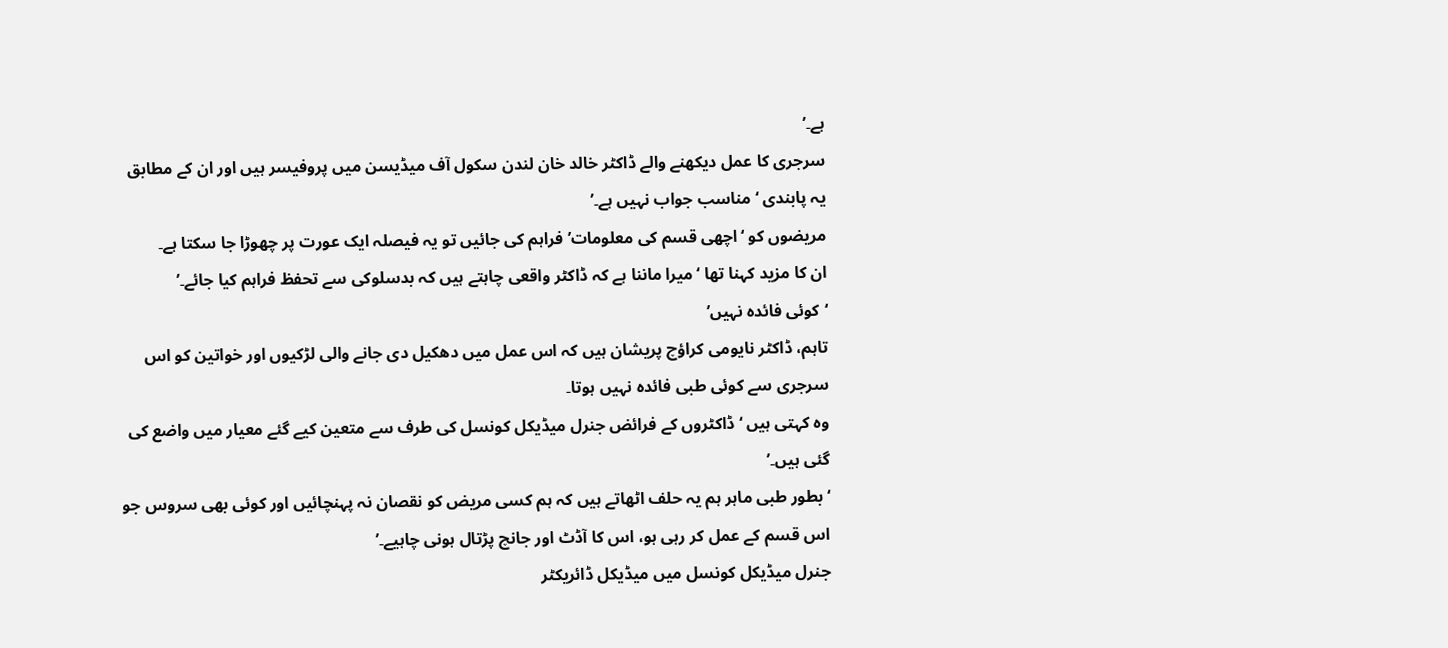ہے۔’
سرجری کا عمل دیکھنے والے ڈاکٹر خالد خان لندن سکول آف میڈیسن میں پروفیسر ہیں اور ان کے مطابق یہ پابندی ‘مناسب جواب نہیں ہے۔’
مریضوں کو ‘اچھی قسم کی معلومات’ فراہم کی جائیں تو یہ فیصلہ ایک عورت پر چھوڑا جا سکتا ہے۔
ان کا مزید کہنا تھا ‘میرا ماننا ہے کہ ڈاکٹر واقعی چاہتے ہیں کہ بدسلوکی سے تحفظ فراہم کیا جائے۔’
‘کوئی فائدہ نہیں’
تاہم، ڈاکٹر نایومی کراؤچ پریشان ہیں کہ اس عمل میں دھکیل دی جانے والی لڑکیوں اور خواتین کو اس سرجری سے کوئی طبی فائدہ نہیں ہوتا۔
وہ کہتی ہیں ‘ڈاکٹروں کے فرائض جنرل میڈیکل کونسل کی طرف سے متعین کیے گئے معیار میں واضع کی گئی ہیں۔’
‘بطور طبی ماہر ہم یہ حلف اٹھاتے ہیں کہ ہم کسی مریض کو نقصان نہ پہنچائیں اور کوئی بھی سروس جو اس قسم کے عمل کر رہی ہو، اس کا آڈٹ اور جانچ پڑتال ہونی چاہیے۔’
جنرل میڈیکل کونسل میں میڈیکل ڈائریکٹر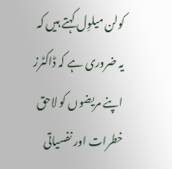کولن میلوِل کہتے ہیں کہ یہ ضروری ہے کہ ڈاکٹرز اپنے مریضوں کو لاحق خطرات اور نفسیاتی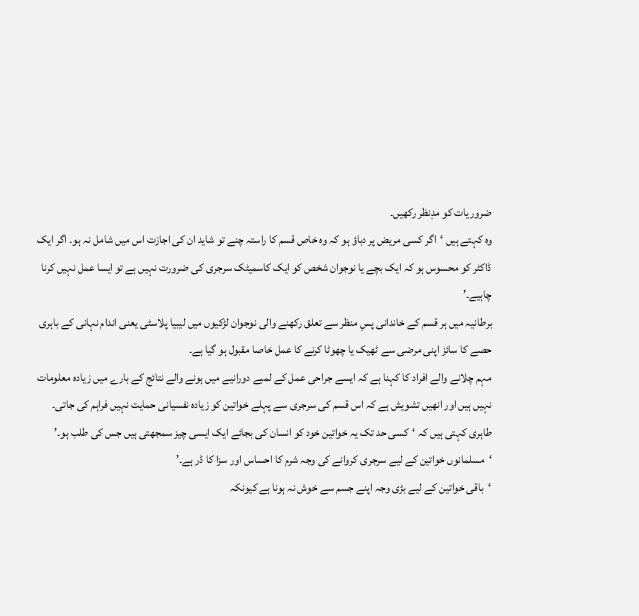ضروریات کو مدِنظر رکھیں۔
وہ کہتے ہیں ‘اگر کسی مریض پر دباؤ ہو کہ وہ خاص قسم کا راستہ چنے تو شاید ان کی اجازت اس میں شامل نہ ہو۔ اگر ایک ڈاکٹر کو محسوس ہو کہ ایک بچے یا نوجوان شخص کو ایک کاسمیٹک سرجری کی ضرورت نہیں ہے تو ایسا عمل نہیں کرنا چاہیے۔’
برطانیہ میں ہر قسم کے خاندانی پسِ منظر سے تعلق رکھنے والی نوجوان لڑکیوں میں لیبیا پلاسٹی یعنی اندام نہانی کے باہری حصے کا سائز اپنی مرضی سے ٹھیک یا چھوٹا کرنے کا عمل خاصا مقبول ہو گیا ہے۔
مہم چلانے والے افراد کا کہنا ہے کہ ایسے جراحی عمل کے لمبے دورانیے میں ہونے والے نتائج کے بارے میں زیادہ معلومات نہیں ہیں اور انھیں تشویش ہے کہ اس قسم کی سرجری سے پہلے خواتین کو زیادہ نفسیانی حمایت نہیں فراہم کی جاتی۔
طاہری کہتی ہیں کہ ‘کسی حد تک یہ خواتین خود کو انسان کی بجائے ایک ایسی چیز سمجھتی ہیں جس کی طلب ہو۔’
‘مسلمانوں خواتین کے لیے سرجری کروانے کی وجہ شرم کا احساس اور سزا کا ڈر ہے۔’
‘باقی خواتین کے لیے بڑی وجہ اپنے جسم سے خوش نہ ہونا ہے کیونکہ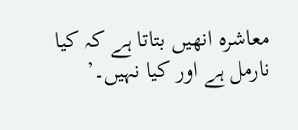معاشرہ انھیں بتاتا ہے کہ کیا نارمل ہے اور کیا نہیں۔’